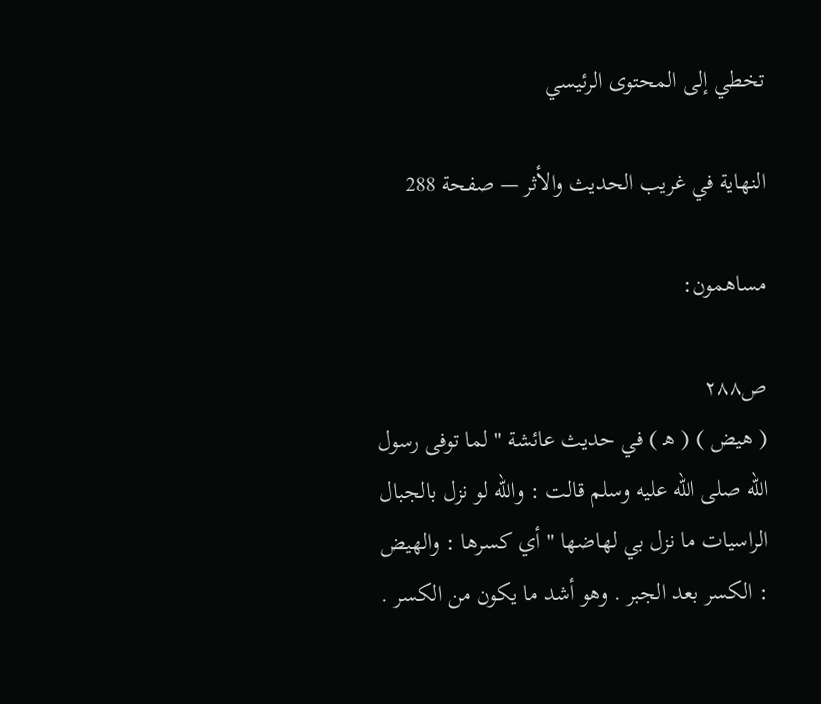تخطي إلى المحتوى الرئيسي

النهاية في غريب الحديث والأثر — صفحة 288

مساهمون:

ص٢٨٨
( هيض ) ( ه‍ ) في حديث عائشة " لما توفى رسول الله صلى الله عليه وسلم قالت : والله لو نزل بالجبال الراسيات ما نزل بي لهاضها " أي كسرها : والهيض : الكسر بعد الجبر . وهو أشد ما يكون من الكسر .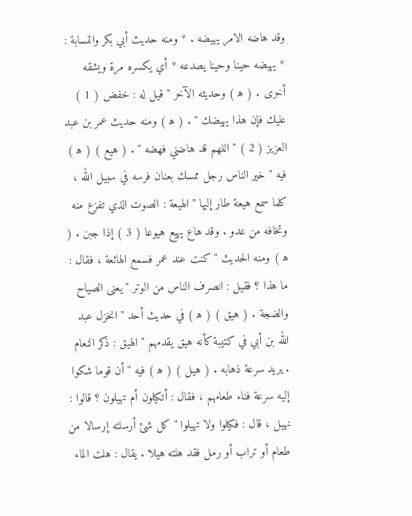وقد هاضه الامر يهيضه . * ومنه حديث أبي بكر والنسابة : * يهيضه حينا وحينا يصدعه * أي يكسره مرة ويشقه أخرى . ( ه‍ ) وحديثه الآخر " قيل له : خفض ( 1 ) عليك فإن هذا يهيضك " . ( ه‍ ) ومنه حديث عمر بن عبد العزيز ( 2 ) " اللهم قد هاضني فهضه " . ( هيع ) ( ه‍ ) فيه " خير الناس رجل ممسك بعنان فرسه في سبيل الله ، كلما سمع هيعة طار إليها " الهيعة : الصوت الذي تفزع منه وتخافه من عدو . وقد هاع يهيع هيوعا ( 3 ) إذا جبن . ( ه‍ ) ومنه الحديث " كنت عند عمر فسمع الهائعة ، فقال : ما هذا ؟ فقيل : انصرف الناس من الوتر " يعنى الصياح والضجة . ( هيق ) ( ه‍ ) في حديث أحد " انخزل عبد الله بن أبي في كتيبة كأنه هيق يقدمهم " الهيق : ذكر النعام . يريد سرعة ذهابه . ( هيل ) ( ه‍ ) فيه " أن قوما شكوا إليه سرعة فناء طعامهم ، فقال : أتكيلون أم تهيلون ؟ قالوا : نهيل ، قال : فكيلوا ولا تهيلوا " كل شئ أرسلته إرسالا من طعام أو تراب أو رمل فقد هلته هيلا . يقال : هلت الماء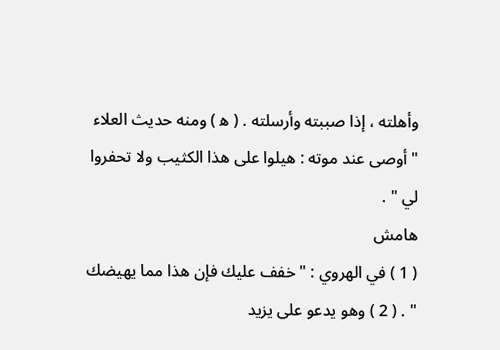وأهلته ، إذا صببته وأرسلته . ( ه‍ ) ومنه حديث العلاء " أوصى عند موته : هيلوا على هذا الكثيب ولا تحفروا لي " .
هامش
( 1 ) في الهروي : " خفف عليك فإن هذا مما يهيضك " . ( 2 ) وهو يدعو على يزيد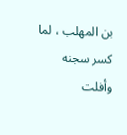بن المهلب ، لما كسر سجنه وأفلت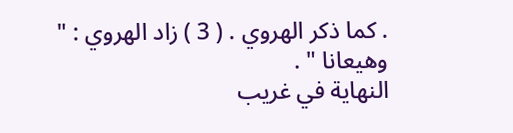. كما ذكر الهروي . ( 3 ) زاد الهروي : " وهيعانا " .
النهاية في غريب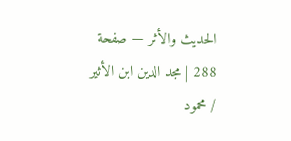الحديث والأثر — صفحة 288 | مجد الدين ابن الأثير / محمود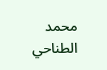محمد الطناحي